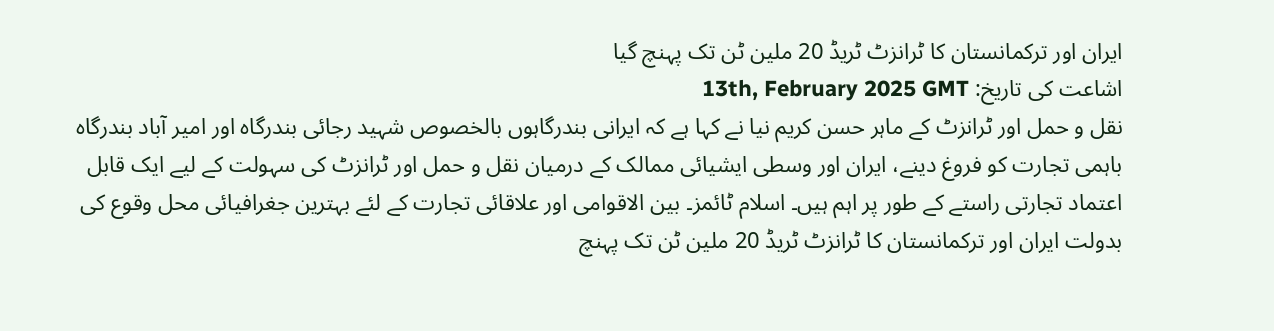ایران اور ترکمانستان کا ٹرانزٹ ٹریڈ 20 ملین ٹن تک پہنچ گیا
اشاعت کی تاریخ: 13th, February 2025 GMT
نقل و حمل اور ٹرانزٹ کے ماہر حسن کریم نیا نے کہا ہے کہ ایرانی بندرگاہوں بالخصوص شہید رجائی بندرگاہ اور امیر آباد بندرگاہ باہمی تجارت کو فروغ دینے، ایران اور وسطی ایشیائی ممالک کے درمیان نقل و حمل اور ٹرانزٹ کی سہولت کے لیے ایک قابل اعتماد تجارتی راستے کے طور پر اہم ہیں۔ اسلام ٹائمز۔ بین الاقوامی اور علاقائی تجارت کے لئے بہترین جغرافیائی محل وقوع کی بدولت ایران اور ترکمانستان کا ٹرانزٹ ٹریڈ 20 ملین ٹن تک پہنچ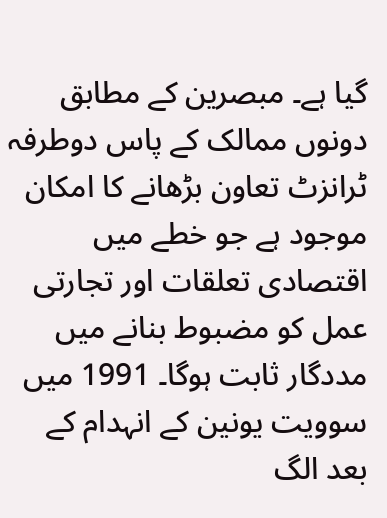گیا ہے۔ مبصرین کے مطابق دونوں ممالک کے پاس دوطرفہ ٹرانزٹ تعاون بڑھانے کا امکان موجود ہے جو خطے میں اقتصادی تعلقات اور تجارتی عمل کو مضبوط بنانے میں مددگار ثابت ہوگا۔ 1991 میں سوویت یونین کے انہدام کے بعد الگ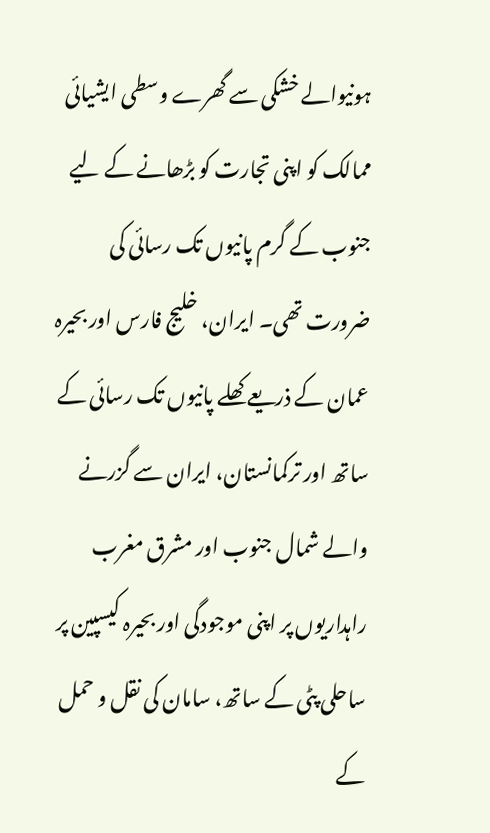ہونیوالے خشکی سے گھرے وسطی ایشیائی ممالک کو اپنی تجارت کو بڑھانے کے لیے جنوب کے گرم پانیوں تک رسائی کی ضرورت تھی۔ ایران، خلیج فارس اور بحیرہ عمان کے ذریعے کھلے پانیوں تک رسائی کے ساتھ اور ترکمانستان، ایران سے گزرنے والے شمال جنوب اور مشرق مغرب راہداریوں پر اپنی موجودگی اور بحیرہ کیسپین پر ساحلی پٹی کے ساتھ، سامان کی نقل و حمل کے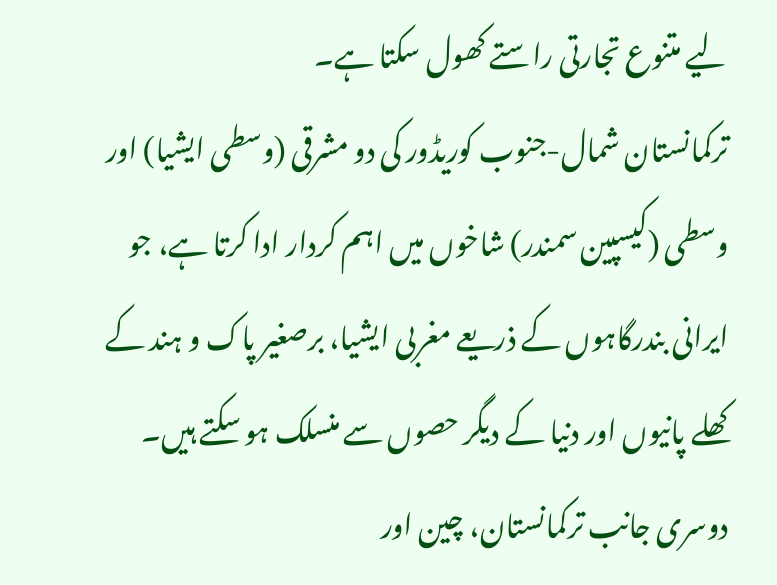لیے متنوع تجارتی راستے کھول سکتا ہے۔
ترکمانستان شمال-جنوب کوریڈور کی دو مشرقی (وسطی ایشیا) اور وسطی (کیسپین سمندر) شاخوں میں اہم کردار ادا کرتا ہے، جو ایرانی بندرگاہوں کے ذریعے مغربی ایشیا، برصغیر پاک و ہند کے کھلے پانیوں اور دنیا کے دیگر حصوں سے منسلک ہو سکتے ہیں۔ دوسری جانب ترکمانستان، چین اور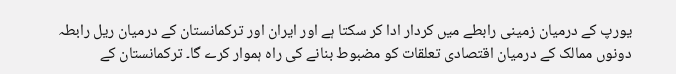یورپ کے درمیان زمینی رابطے میں کردار ادا کر سکتا ہے اور ایران اور ترکمانستان کے درمیان ریل رابطہ دونوں ممالک کے درمیان اقتصادی تعلقات کو مضبوط بنانے کی راہ ہموار کرے گا۔ ترکمانستان کے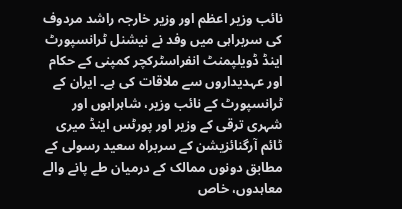نائب وزیر اعظم اور وزیر خارجہ راشد مردوف کی سربراہی میں وفد نے نیشنل ٹرانسپورٹ اینڈ ڈویلپمنٹ انفراسٹرکچر کمپنی کے حکام اور عہدیداروں سے ملاقات کی ہے۔ ایران کے ٹرانسپورٹ کے نائب وزیر، شاہراہوں اور شہری ترقی کے وزیر اور پورٹس اینڈ میری ٹائم آرگنائزیشن کے سربراہ سعید رسولی کے مطابق دونوں ممالک کے درمیان طے پانے والے معاہدوں، خاص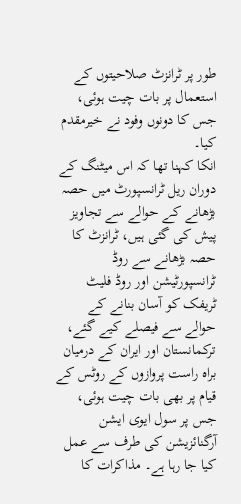طور پر ٹرانزٹ صلاحیتوں کے استعمال پر بات چیت ہوئی، جس کا دونوں وفود نے خیرمقدم کیا۔
انکا کہنا تھا کہ اس میٹنگ کے دوران ریل ٹرانسپورٹ میں حصہ بڑھانے کے حوالے سے تجاویز پیش کی گئی ہیں، ٹرانزٹ کا حصہ بڑھانے سے روڈ ٹرانسپورٹیشن اور روڈ فلیٹ ٹریفک کو آسان بنانے کے حوالے سے فیصلے کیے گئے، ترکمانستان اور ایران کے درمیان براہ راست پروازوں کے روٹس کے قیام پر بھی بات چیت ہوئی، جس پر سول ایوی ایشن آرگنائزیشن کی طرف سے عمل کیا جا رہا ہے۔ مذاکرات کا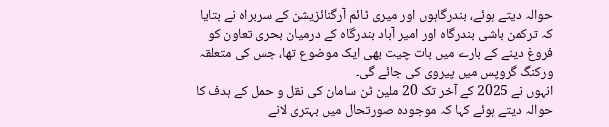حوالہ دیتے ہوئے، بندرگاہوں اور میری ٹائم آرگنائزیشن کے سربراہ نے بتایا کہ ترکمن باشی بندرگاہ اور امیر آباد بندرگاہ کے درمیان بحری تعاون کو فروغ دینے کے بارے میں بات چیت بھی ایک موضوع تھا، جس کی متعلقہ ورکنگ گروپس میں پیروی کی جائے گی۔
انہوں نے 2025 کے آخر تک 20 ملین ٹن سامان کی نقل و حمل کے ہدف کا حوالہ دیتے ہوئے کہا کہ موجودہ صورتحال میں بہتری لانے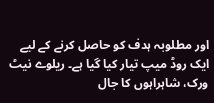اور مطلوبہ ہدف کو حاصل کرنے کے لیے ایک روڈ میپ تیار کیا گیا ہے۔ ریلوے نیٹ ورک، شاہراہوں کا جال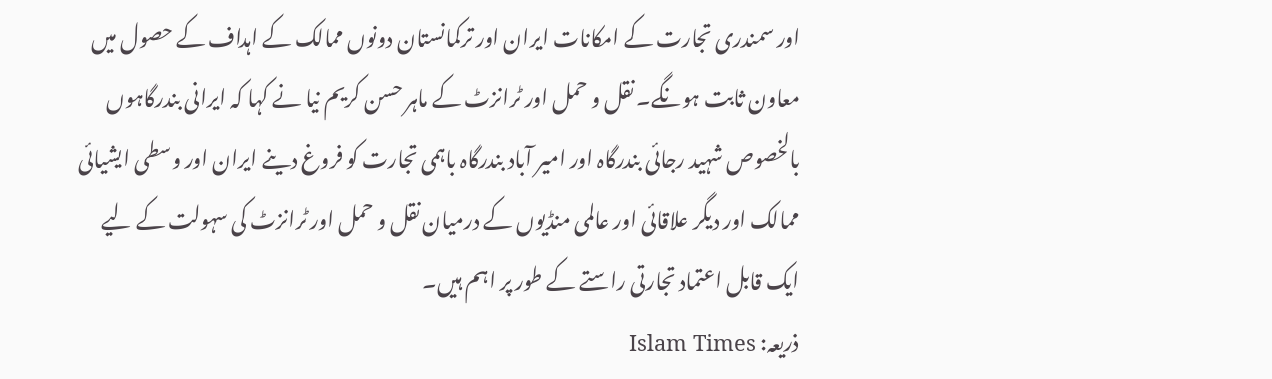اور سمندری تجارت کے امکانات ایران اور ترکمانستان دونوں ممالک کے اہداف کے حصول میں معاون ثابت ہونگے۔ نقل و حمل اور ٹرانزٹ کے ماہر حسن کریم نیا نے کہا کہ ایرانی بندرگاہوں بالخصوص شہید رجائی بندرگاہ اور امیر آباد بندرگاہ باہمی تجارت کو فروغ دینے ایران اور وسطی ایشیائی ممالک اور دیگر علاقائی اور عالمی منڈیوں کے درمیان نقل و حمل اور ٹرانزٹ کی سہولت کے لیے ایک قابل اعتماد تجارتی راستے کے طور پر اہم ہیں۔
ذریعہ: Islam Times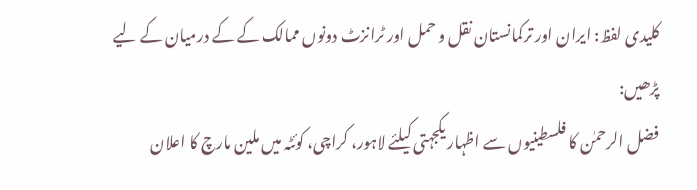کلیدی لفظ: ایران اور ترکمانستان نقل و حمل اور ٹرانزٹ دونوں ممالک کے کے درمیان کے لیے
پڑھیں:
فضل الرحمٰن کا فلسطینیوں سے اظہار یکجہتی کیلئے لاہور، کراچی، کوئٹہ میں ملین مارچ کا اعلان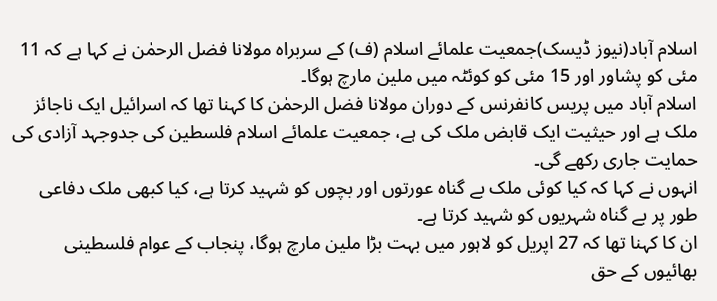اسلام آباد(نیوز ڈیسک)جمعیت علمائے اسلام (ف) کے سربراہ مولانا فضل الرحمٰن نے کہا ہے کہ 11 مئی کو پشاور اور 15 مئی کو کوئٹہ میں ملین مارچ ہوگا۔
اسلام آباد میں پریس کانفرنس کے دوران مولانا فضل الرحمٰن کا کہنا تھا کہ اسرائیل ایک ناجائز ملک ہے اور حیثیت ایک قابض ملک کی ہے، جمعیت علمائے اسلام فلسطین کی جدوجہد آزادی کی حمایت جاری رکھے گی۔
انہوں نے کہا کہ کیا کوئی ملک بے گناہ عورتوں اور بچوں کو شہید کرتا ہے، کیا کبھی ملک دفاعی طور پر بے گناہ شہریوں کو شہید کرتا ہے۔
ان کا کہنا تھا کہ 27 اپریل کو لاہور میں بہت بڑا ملین مارچ ہوگا، پنجاب کے عوام فلسطینی بھائیوں کے حق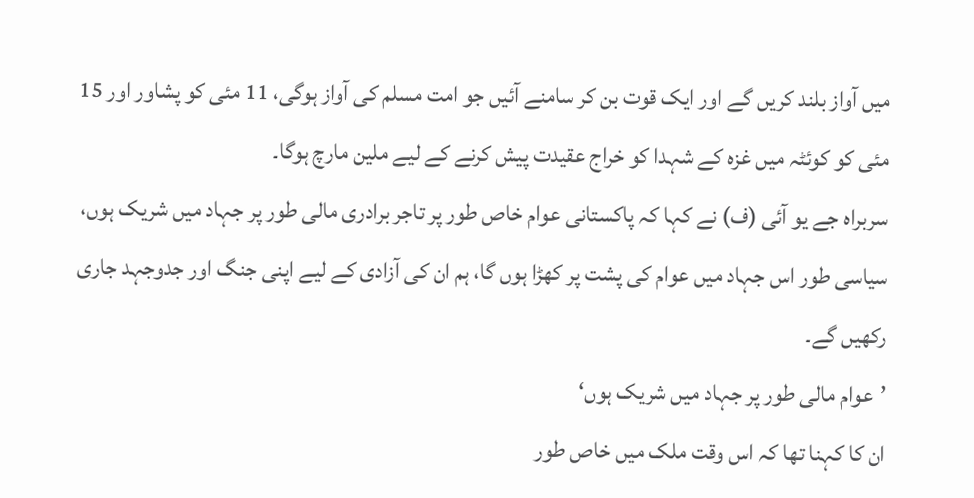میں آواز بلند کریں گے اور ایک قوت بن کر سامنے آئیں جو امت مسلم کی آواز ہوگی، 11 مئی کو پشاور اور 15 مئی کو کوئٹہ میں غزہ کے شہدا کو خراج عقیدت پیش کرنے کے لیے ملین مارچ ہوگا۔
سربراہ جے یو آئی (ف) نے کہا کہ پاکستانی عوام خاص طور پر تاجر برادری مالی طور پر جہاد میں شریک ہوں، سیاسی طور اس جہاد میں عوام کی پشت پر کھڑا ہوں گا، ہم ان کی آزادی کے لیے اپنی جنگ اور جدوجہد جاری رکھیں گے۔
’عوام مالی طور پر جہاد میں شریک ہوں‘
ان کا کہنا تھا کہ اس وقت ملک میں خاص طور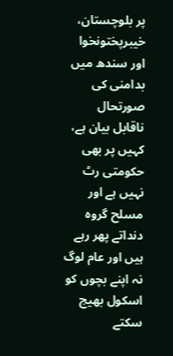پر بلوچستان، خیبرپختونخوا اور سندھ میں بدامنی کی صورتحال ناقابل بیان ہے، کہیں پر بھی حکومتی رٹ نہیں ہے اور مسلح گروہ دنداتے پھر رہے ہیں اور عام لوگ نہ اپنے بچوں کو اسکول بھیج سکتے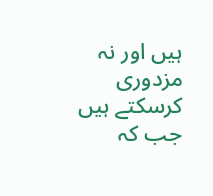ہیں اور نہ مزدوری کرسکتے ہیں جب کہ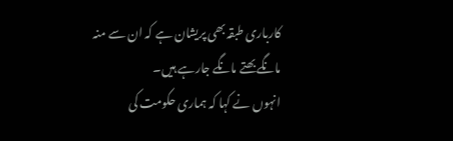کارباری طبقہ بھی پریشان ہے کہ ان سے منہ مانگے بھتے مانگے جارہے ہیں۔
انہوں نے کہا کہ ہماری حکومت کی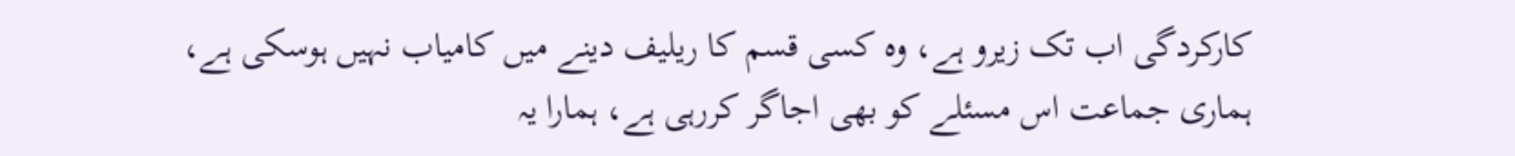کارکردگی اب تک زیرو ہے، وہ کسی قسم کا ریلیف دینے میں کامیاب نہیں ہوسکی ہے، ہماری جماعت اس مسئلے کو بھی اجاگر کررہی ہے، ہمارا یہ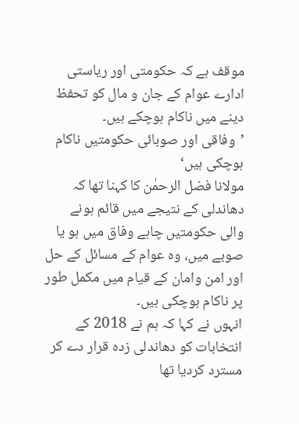موقف ہے کہ حکومتی اور ریاستی ادارے عوام کے جان و مال کو تحفظ دینے میں ناکام ہوچکے ہیں۔
’وفاقی اور صوبائی حکومتیں ناکام ہوچکی ہیں‘
مولانا فضل الرحمٰن کا کہنا تھا کہ دھاندلی کے نتیجے میں قائم ہونے والی حکومتیں چاہے وفاق میں ہو یا صوبے میں، وہ عوام کے مسائل کے حل اور امن وامان کے قیام میں مکمل طور پر ناکام ہوچکی ہیں۔
انہوں نے کہا کہ ہم نے 2018 کے انتخابات کو دھاندلی زدہ قرار دے کر مسترد کردیا تھا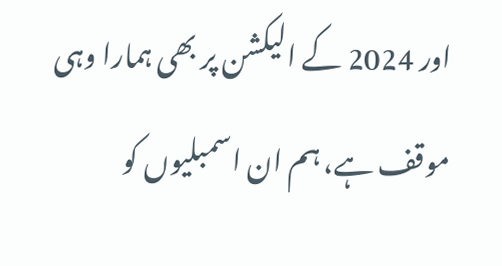اور 2024 کے الیکشن پر بھی ہمارا وہی موقف ہے، ہم ان اسمبلیوں کو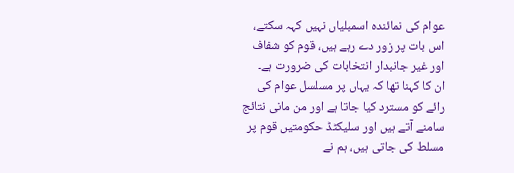عوام کی نمائندہ اسمبلیاں نہیں کہہ سکتے، اس بات پر زور دے رہے ہیں، قوم کو شفاف اور غیر جانبدار انتخابات کی ضرورت ہے۔
ان کا کہنا تھا کہ یہاں پر مسلسل عوام کی رائے کو مسترد کیا جاتا ہے اور من مانی نتائج سامنے آتے ہیں اور سلیکٹڈ حکومتیں قوم پر مسلط کی جاتی ہیں، ہم نے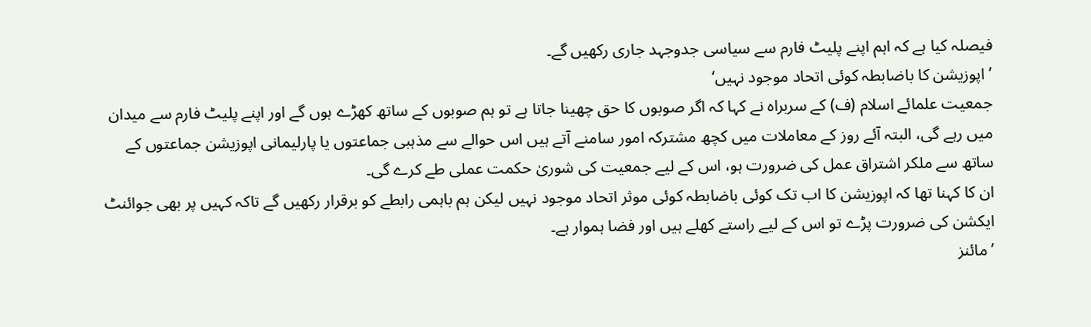فیصلہ کیا ہے کہ اہم اپنے پلیٹ فارم سے سیاسی جدوجہد جاری رکھیں گے۔
’اپوزیشن کا باضابطہ کوئی اتحاد موجود نہیں‘
جمعیت علمائے اسلام (ف) کے سربراہ نے کہا کہ اگر صوبوں کا حق چھینا جاتا ہے تو ہم صوبوں کے ساتھ کھڑے ہوں گے اور اپنے پلیٹ فارم سے میدان میں رہے گی، البتہ آئے روز کے معاملات میں کچھ مشترکہ امور سامنے آتے ہیں اس حوالے سے مذہبی جماعتوں یا پارلیمانی اپوزیشن جماعتوں کے ساتھ سے ملکر اشتراق عمل کی ضرورت ہو، اس کے لیے جمعیت کی شوریٰ حکمت عملی طے کرے گی۔
ان کا کہنا تھا کہ اپوزیشن کا اب تک کوئی باضابطہ کوئی موثر اتحاد موجود نہیں لیکن ہم باہمی رابطے کو برقرار رکھیں گے تاکہ کہیں پر بھی جوائنٹ ایکشن کی ضرورت پڑے تو اس کے لیے راستے کھلے ہیں اور فضا ہموار ہے۔
’مائنز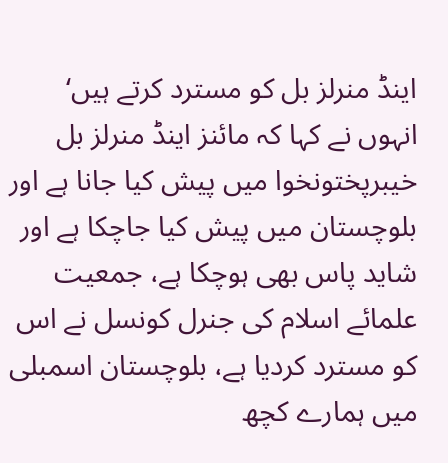اینڈ منرلز بل کو مسترد کرتے ہیں‘
انہوں نے کہا کہ مائنز اینڈ منرلز بل خیبرپختونخوا میں پیش کیا جانا ہے اور بلوچستان میں پیش کیا جاچکا ہے اور شاید پاس بھی ہوچکا ہے، جمعیت علمائے اسلام کی جنرل کونسل نے اس کو مسترد کردیا ہے، بلوچستان اسمبلی میں ہمارے کچھ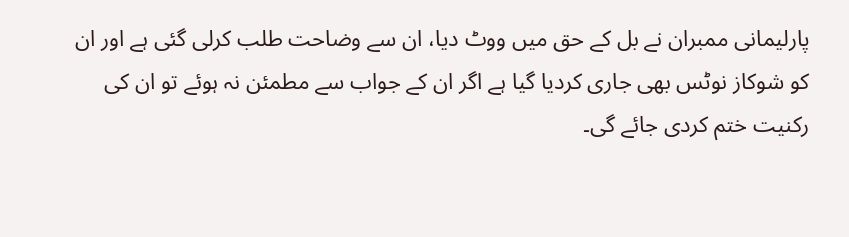پارلیمانی ممبران نے بل کے حق میں ووٹ دیا، ان سے وضاحت طلب کرلی گئی ہے اور ان کو شوکاز نوٹس بھی جاری کردیا گیا ہے اگر ان کے جواب سے مطمئن نہ ہوئے تو ان کی رکنیت ختم کردی جائے گی۔